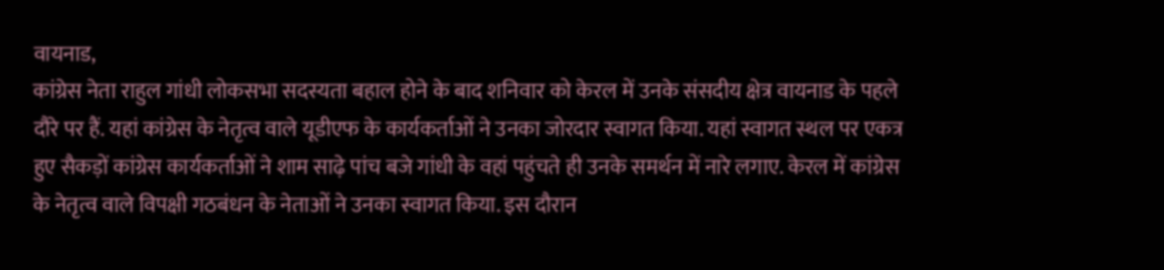वायनाड,
कांग्रेस नेता राहुल गांधी लोकसभा सदस्यता बहाल होने के बाद शनिवार को केरल में उनके संसदीय क्षेत्र वायनाड के पहले दौरे पर हैं. यहां कांग्रेस के नेतृत्व वाले यूडीएफ के कार्यकर्ताओं ने उनका जोरदार स्वागत किया. यहां स्वागत स्थल पर एकत्र हुए सैकड़ों कांग्रेस कार्यकर्ताओं ने शाम साढ़े पांच बजे गांधी के वहां पहुंचते ही उनके समर्थन में नारे लगाए. केरल में कांग्रेस के नेतृत्व वाले विपक्षी गठबंधन के नेताओं ने उनका स्वागत किया. इस दौरान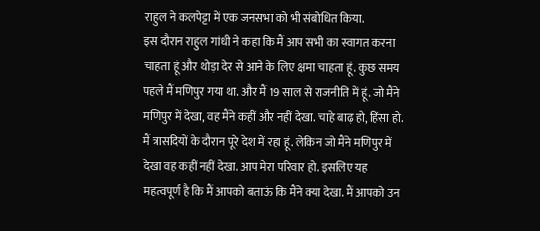राहुल ने कलपेट्टा में एक जनसभा को भी संबोधित किया.
इस दौरान राहुल गांधी ने कहा कि मैं आप सभी का स्वागत करना चाहता हूं और थोड़ा देर से आने के लिए क्षमा चाहता हूं. कुछ समय पहले मैं मणिपुर गया था. और मैं 19 साल से राजनीति में हूं. जो मैंने मणिपुर में देखा, वह मैंने कहीं और नहीं देखा. चाहे बाढ़ हो, हिंसा हो. मैं त्रासदियों के दौरान पूरे देश में रहा हूं. लेकिन जो मैंने मणिपुर में देखा वह कहीं नहीं देखा. आप मेरा परिवार हो. इसलिए यह महत्वपूर्ण है कि मैं आपको बताऊं कि मैंने क्या देखा. मैं आपको उन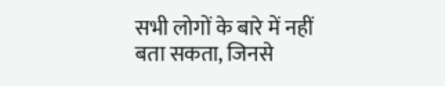सभी लोगों के बारे में नहीं बता सकता, जिनसे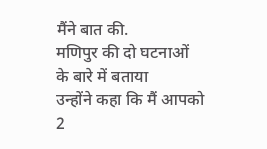मैंने बात की.
मणिपुर की दो घटनाओं के बारे में बताया
उन्होंने कहा कि मैं आपको 2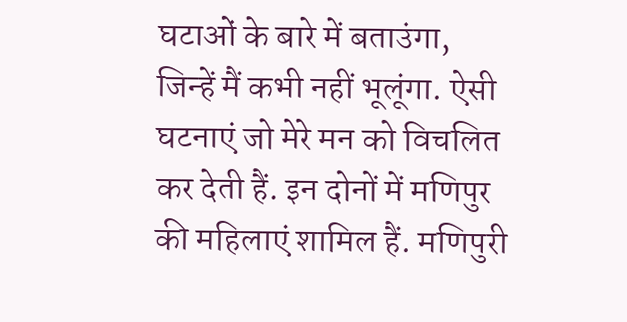घटाओं के बारे में बताउंगा, जिन्हें मैं कभी नहीं भूलूंगा. ऐसी घटनाएं जो मेरे मन को विचलित कर देती हैं. इन दोनों में मणिपुर की महिलाएं शामिल हैं. मणिपुरी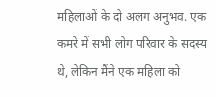महिलाओं के दो अलग अनुभव. एक कमरे में सभी लोग परिवार के सदस्य थे, लेकिन मैंने एक महिला को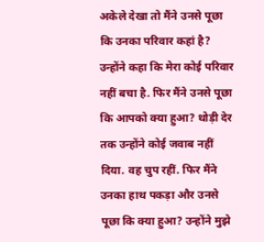अकेले देखा तो मैंने उनसे पूछा कि उनका परिवार कहां है? उन्होंने कहा कि मेरा कोई परिवार नहीं बचा है. फिर मैंने उनसे पूछा कि आपको क्या हुआ? थोड़ी देर तक उन्होंने कोई जवाब नहीं दिया. वह चुप रहीं. फिर मैंने उनका हाथ पकड़ा और उनसे पूछा कि क्या हुआ? उन्होंने मुझे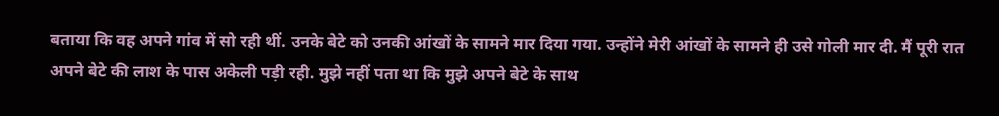बताया कि वह अपने गांव में सो रही थीं. उनके बेटे को उनकी आंखों के सामने मार दिया गया. उन्होंने मेरी आंखों के सामने ही उसे गोली मार दी. मैं पूरी रात अपने बेटे की लाश के पास अकेली पड़ी रही. मुझे नहीं पता था कि मुझे अपने बेटे के साथ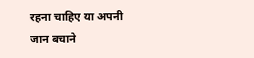रहना चाहिए या अपनी जान बचाने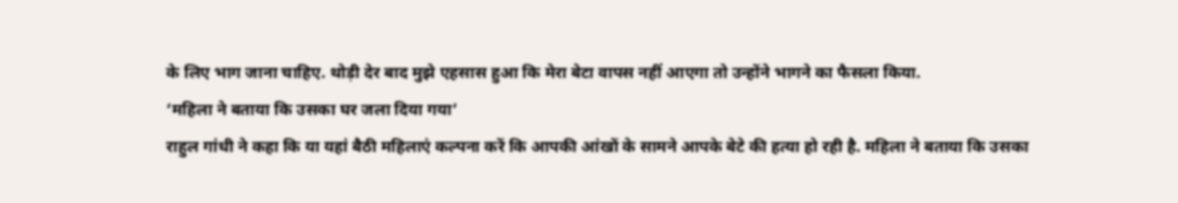के लिए भाग जाना चाहिए. थोड़ी देर बाद मुझे एहसास हुआ कि मेरा बेटा वापस नहीं आएगा तो उन्होंने भागने का फैसला किया.
‘महिला ने बताया कि उसका घर जला दिया गया’
राहुल गांधी ने कहा कि या यहां बैठी महिलाएं कल्पना करें कि आपकी आंखों के सामने आपके बेटे की हत्या हो रही है. महिला ने बताया कि उसका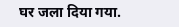घर जला दिया गया.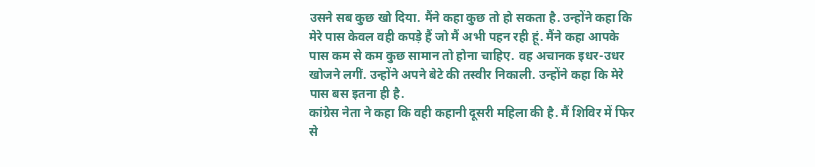उसने सब कुछ खो दिया. मैंने कहा कुछ तो हो सकता है. उन्होंने कहा कि मेरे पास केवल वही कपड़े हैं जो मैं अभी पहन रही हूं. मैंने कहा आपके पास कम से कम कुछ सामान तो होना चाहिए. वह अचानक इधर-उधर खोजने लगीं. उन्होंने अपने बेटे की तस्वीर निकाली. उन्होंने कहा कि मेरे पास बस इतना ही है.
कांग्रेस नेता ने कहा कि वही कहानी दूसरी महिला की है. मैं शिविर में फिर से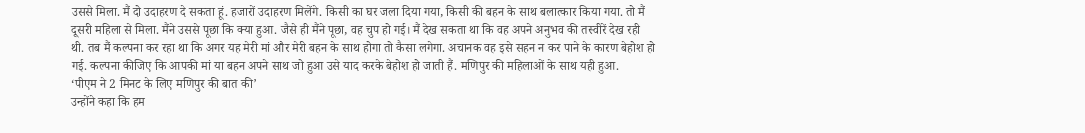उससे मिला. मैं दो उदाहरण दे सकता हूं. हजारों उदाहरण मिलेंगे. किसी का घर जला दिया गया, किसी की बहन के साथ बलात्कार किया गया. तो मैं दूसरी महिला से मिला. मैंने उससे पूछा कि क्या हुआ. जैसे ही मैंने पूछा, वह चुप हो गई। मैं देख सकता था कि वह अपने अनुभव की तस्वीरें देख रही थी. तब मैं कल्पना कर रहा था कि अगर यह मेरी मां और मेरी बहन के साथ होगा तो कैसा लगेगा. अचानक वह इसे सहन न कर पाने के कारण बेहोश हो गई. कल्पना कीजिए कि आपकी मां या बहन अपने साथ जो हुआ उसे याद करके बेहोश हो जाती हैं. मणिपुर की महिलाओं के साथ यही हुआ.
‘पीएम ने 2 मिनट के लिए मणिपुर की बात की’
उन्होंने कहा कि हम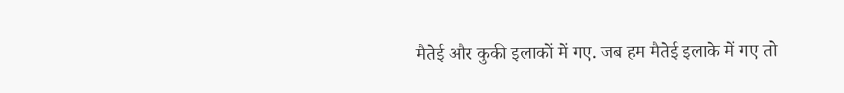मैतेई और कुकी इलाकों में गए. जब हम मैतेई इलाके में गए तो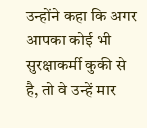उन्होंने कहा कि अगर आपका कोई भी सुरक्षाकर्मी कुकी से है, तो वे उन्हें मार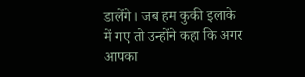डालेंगे। जब हम कुकी इलाके में गए तो उन्होंने कहा कि अगर आपका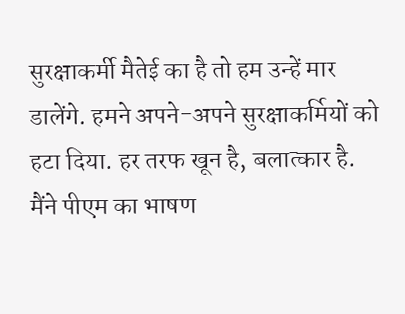सुरक्षाकर्मी मैतेई का है तो हम उन्हें मार डालेंगे. हमने अपने-अपने सुरक्षाकर्मियों को हटा दिया. हर तरफ खून है, बलात्कार है. मैंने पीएम का भाषण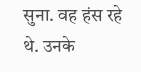सुना. वह हंस रहे थे. उनके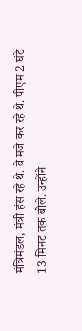मंत्रिमंडल, मंत्री हंस रहे थे. वे मजे कर रहे थे. पीएम 2 घंटे 13 मिनट तक बोले. उन्होंने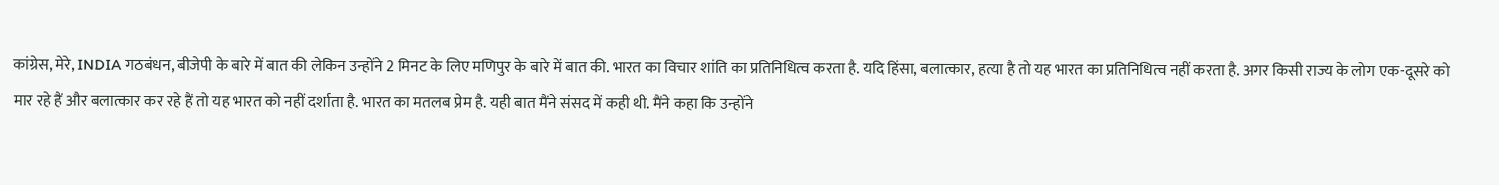कांग्रेस, मेरे, INDIA गठबंधन, बीजेपी के बारे में बात की लेकिन उन्होंने 2 मिनट के लिए मणिपुर के बारे में बात की. भारत का विचार शांति का प्रतिनिधित्व करता है. यदि हिंसा, बलात्कार, हत्या है तो यह भारत का प्रतिनिधित्व नहीं करता है. अगर किसी राज्य के लोग एक-दूसरे को मार रहे हैं और बलात्कार कर रहे हैं तो यह भारत को नहीं दर्शाता है. भारत का मतलब प्रेम है. यही बात मैंने संसद में कही थी. मैंने कहा कि उन्होंने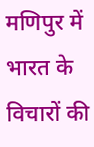मणिपुर में भारत के विचारों की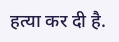हत्या कर दी है.